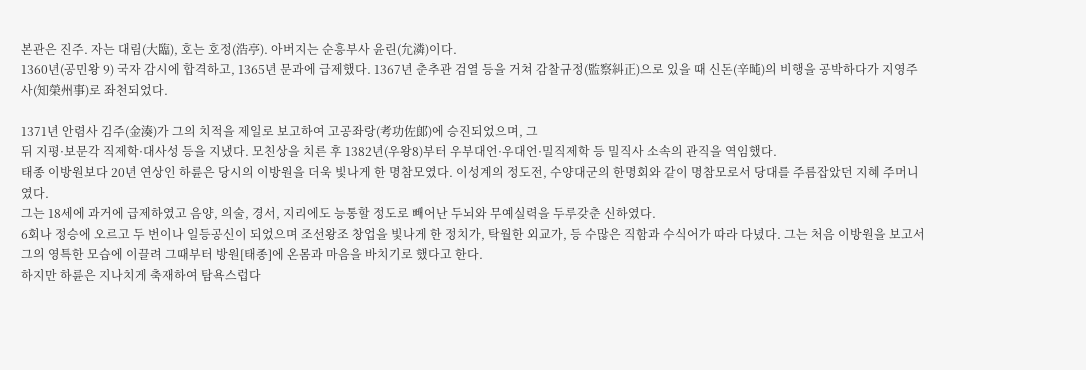본관은 진주. 자는 대림(大臨), 호는 호정(浩亭). 아버지는 순흥부사 윤린(允潾)이다.
1360년(공민왕 9) 국자 감시에 합격하고, 1365년 문과에 급제했다. 1367년 춘추관 검열 등을 거쳐 감찰규정(監察糾正)으로 있을 때 신돈(辛旽)의 비행을 공박하다가 지영주사(知榮州事)로 좌천되었다.

1371년 안렴사 김주(金湊)가 그의 치적을 제일로 보고하여 고공좌랑(考功佐郞)에 승진되었으며, 그
뒤 지평·보문각 직제학·대사성 등을 지냈다. 모친상을 치른 후 1382년(우왕8)부터 우부대언·우대언·밀직제학 등 밀직사 소속의 관직을 역임했다.
태종 이방원보다 20년 연상인 하륜은 당시의 이방원을 더욱 빛나게 한 명참모였다. 이성계의 정도전, 수양대군의 한명회와 같이 명참모로서 당대를 주름잡았던 지혜 주머니였다.
그는 18세에 과거에 급제하였고 음양, 의술, 경서, 지리에도 능통할 정도로 빼어난 두뇌와 무예실력을 두루갖춘 신하였다.
6회나 정승에 오르고 두 번이나 일등공신이 되었으며 조선왕조 창업을 빛나게 한 정치가, 탁월한 외교가, 등 수많은 직함과 수식어가 따라 다녔다. 그는 처음 이방원을 보고서 그의 영특한 모습에 이끌려 그때부터 방원[태종]에 온몸과 마음을 바치기로 했다고 한다.
하지만 하륜은 지나치게 축재하여 탐욕스럽다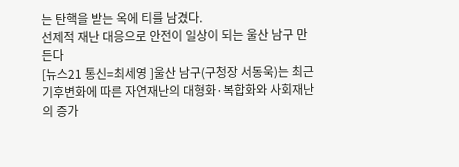는 탄핵을 받는 옥에 티를 남겼다.
선제적 재난 대응으로 안전이 일상이 되는 울산 남구 만든다
[뉴스21 통신=최세영 ]울산 남구(구청장 서동욱)는 최근 기후변화에 따른 자연재난의 대형화·복합화와 사회재난의 증가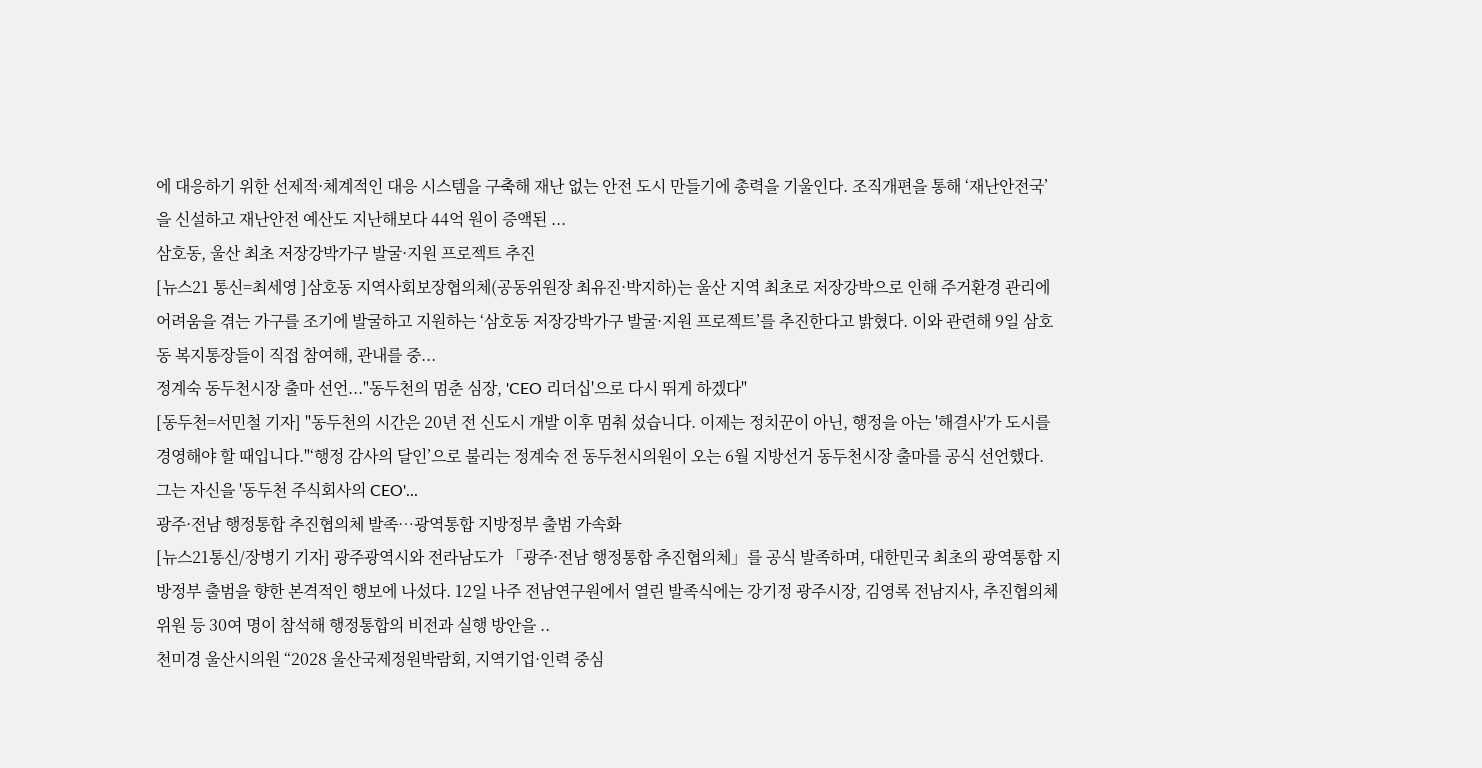에 대응하기 위한 선제적·체계적인 대응 시스템을 구축해 재난 없는 안전 도시 만들기에 총력을 기울인다. 조직개편을 통해 ‘재난안전국’을 신설하고 재난안전 예산도 지난해보다 44억 원이 증액된 ...
삼호동, 울산 최초 저장강박가구 발굴·지원 프로젝트 추진
[뉴스21 통신=최세영 ]삼호동 지역사회보장협의체(공동위원장 최유진·박지하)는 울산 지역 최초로 저장강박으로 인해 주거환경 관리에 어려움을 겪는 가구를 조기에 발굴하고 지원하는 ‘삼호동 저장강박가구 발굴·지원 프로젝트’를 추진한다고 밝혔다. 이와 관련해 9일 삼호동 복지통장들이 직접 참여해, 관내를 중...
정계숙 동두천시장 출마 선언..."동두천의 멈춘 심장, 'CEO 리더십'으로 다시 뛰게 하겠다"
[동두천=서민철 기자] "동두천의 시간은 20년 전 신도시 개발 이후 멈춰 섰습니다. 이제는 정치꾼이 아닌, 행정을 아는 '해결사'가 도시를 경영해야 할 때입니다."‘행정 감사의 달인’으로 불리는 정계숙 전 동두천시의원이 오는 6월 지방선거 동두천시장 출마를 공식 선언했다. 그는 자신을 '동두천 주식회사의 CEO'...
광주·전남 행정통합 추진협의체 발족…광역통합 지방정부 출범 가속화
[뉴스21통신/장병기 기자] 광주광역시와 전라남도가 「광주·전남 행정통합 추진협의체」를 공식 발족하며, 대한민국 최초의 광역통합 지방정부 출범을 향한 본격적인 행보에 나섰다. 12일 나주 전남연구원에서 열린 발족식에는 강기정 광주시장, 김영록 전남지사, 추진협의체 위원 등 30여 명이 참석해 행정통합의 비전과 실행 방안을 ..
천미경 울산시의원 “2028 울산국제정원박람회, 지역기업·인력 중심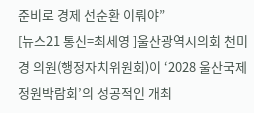준비로 경제 선순환 이뤄야”
[뉴스21 통신=최세영 ]울산광역시의회 천미경 의원(행정자치위원회)이 ‘2028 울산국제정원박람회’의 성공적인 개최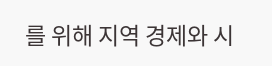를 위해 지역 경제와 시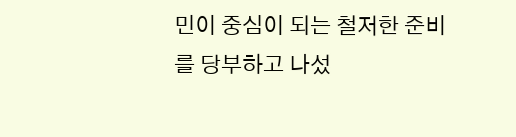민이 중심이 되는 철저한 준비를 당부하고 나섰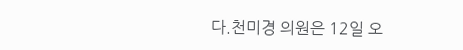다.천미경 의원은 12일 오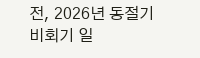전, 2026년 동절기 비회기 일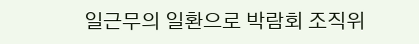일근무의 일환으로 박람회 조직위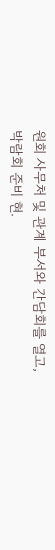원회 사무처 및 관계 부서와 간담회를 열고, 박람회 준비 현.